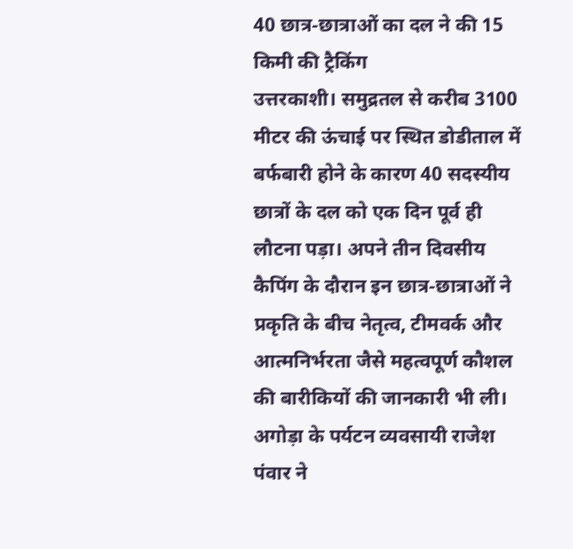40 छात्र-छात्राओं का दल ने की 15 किमी की ट्रैकिंग
उत्तरकाशी। समुद्रतल से करीब 3100 मीटर की ऊंचाई पर स्थित डोडीताल में बर्फबारी होने के कारण 40 सदस्यीय छात्रों के दल को एक दिन पूर्व ही लौटना पड़ा। अपने तीन दिवसीय कैपिंग के दौरान इन छात्र-छात्राओं ने प्रकृति के बीच नेतृत्व, टीमवर्क और आत्मनिर्भरता जैसे महत्वपूर्ण कौशल की बारीकियों की जानकारी भी ली।
अगोड़ा के पर्यटन व्यवसायी राजेश पंवार ने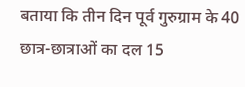बताया कि तीन दिन पूर्व गुरुग्राम के 40 छात्र-छात्राओं का दल 15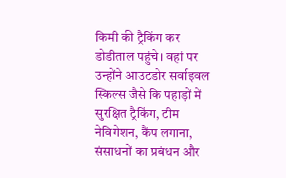किमी की ट्रैकिंग कर डोडीताल पहुंचे। वहां पर उन्होंने आउटडोर सर्वाइवल स्किल्स जैसे कि पहाड़ों में सुरक्षित ट्रैकिंग, टीम नेविगेशन, कैंप लगाना, संसाधनों का प्रबंधन और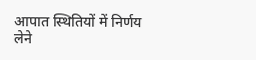आपात स्थितियों में निर्णय लेने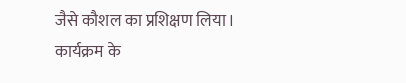जैसे कौशल का प्रशिक्षण लिया।
कार्यक्रम के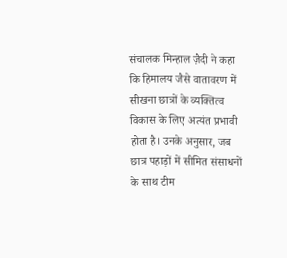संचालक मिन्हाल ज़ैदी ने कहा कि हिमालय जैसे वातावरण में सीखना छात्रों के व्यक्तित्व विकास के लिए अत्यंत प्रभावी होता है। उनके अनुसार, जब छात्र पहाड़ों में सीमित संसाधनों के साथ टीम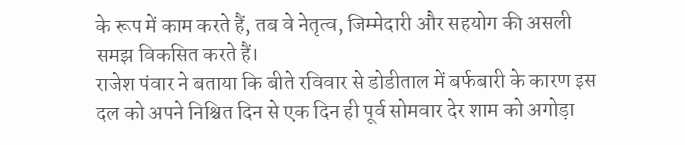के रूप में काम करते हैं, तब वे नेतृत्व, जिम्मेदारी और सहयोग की असली समझ विकसित करते हैं।
राजेश पंवार ने बताया कि बीते रविवार से डोडीताल में बर्फबारी के कारण इस दल को अपने निश्चित दिन से एक दिन ही पूर्व सोमवार देर शाम को अगोड़ा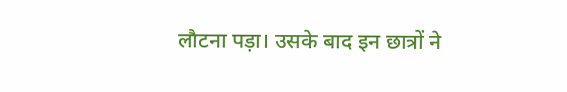लौटना पड़ा। उसके बाद इन छात्रों ने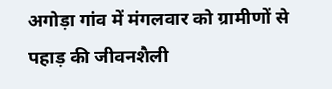अगोड़ा गांव में मंगलवार को ग्रामीणों से पहाड़ की जीवनशैली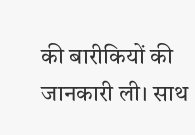की बारीकियों की जानकारी ली। साथ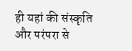ही यहां की संस्कृति और परंपरा से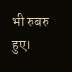भी रुबरु हुए।